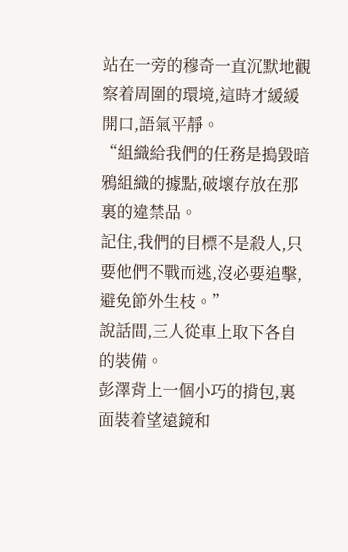站在一旁的穆奇一直沉默地觀察着周圍的環境,這時才緩緩開口,語氣平靜。
“組織給我們的任務是搗毀暗鴉組織的據點,破壞存放在那裏的違禁品。
記住,我們的目標不是殺人,只要他們不戰而逃,沒必要追擊,避免節外生枝。”
說話間,三人從車上取下各自的裝備。
彭澤背上一個小巧的揹包,裏面裝着望遠鏡和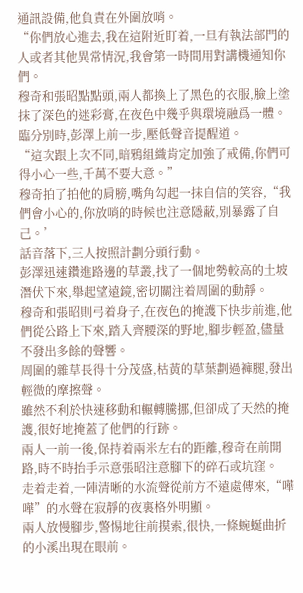通訊設備,他負責在外圍放哨。
“你們放心進去,我在這附近盯着,一旦有執法部門的人或者其他異常情況,我會第一時間用對講機通知你們。
穆奇和張昭點點頭,兩人都換上了黑色的衣服,臉上塗抹了深色的迷彩膏,在夜色中幾乎與環境融爲一體。
臨分別時,彭澤上前一步,壓低聲音提醒道。
“這次跟上次不同,暗鴉組織肯定加強了戒備,你們可得小心一些,千萬不要大意。”
穆奇拍了拍他的肩膀,嘴角勾起一抹自信的笑容,“我們會小心的,你放哨的時候也注意隱蔽,別暴露了自己。’
話音落下,三人按照計劃分頭行動。
彭澤迅速鑽進路邊的草叢,找了一個地勢較高的土坡潛伏下來,舉起望遠鏡,密切關注着周圍的動靜。
穆奇和張昭則弓着身子,在夜色的掩護下快步前進,他們從公路上下來,踏入齊腰深的野地,腳步輕盈,儘量不發出多餘的聲響。
周圍的雜草長得十分茂盛,枯黃的草葉劃過褲腿,發出輕微的摩擦聲。
雖然不利於快速移動和輾轉騰挪,但卻成了天然的掩護,很好地掩蓋了他們的行跡。
兩人一前一後,保持着兩米左右的距離,穆奇在前開路,時不時抬手示意張昭注意腳下的碎石或坑窪。
走着走着,一陣清晰的水流聲從前方不遠處傳來,“嘩嘩”的水聲在寂靜的夜裏格外明顯。
兩人放慢腳步,警惕地往前摸索,很快,一條蜿蜒曲折的小溪出現在眼前。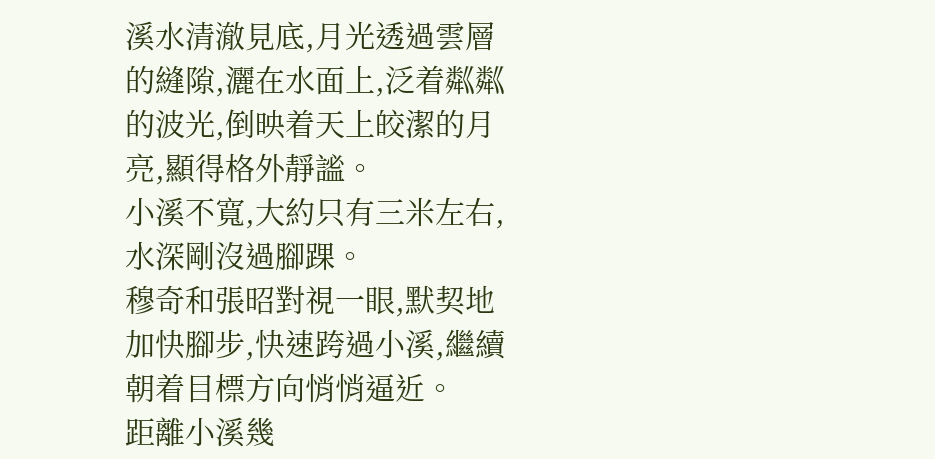溪水清澈見底,月光透過雲層的縫隙,灑在水面上,泛着粼粼的波光,倒映着天上皎潔的月亮,顯得格外靜謐。
小溪不寬,大約只有三米左右,水深剛沒過腳踝。
穆奇和張昭對視一眼,默契地加快腳步,快速跨過小溪,繼續朝着目標方向悄悄逼近。
距離小溪幾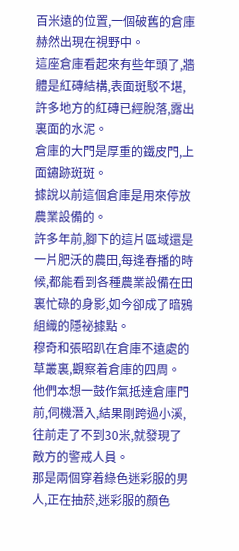百米遠的位置,一個破舊的倉庫赫然出現在視野中。
這座倉庫看起來有些年頭了,牆體是紅磚結構,表面斑駁不堪,許多地方的紅磚已經脫落,露出裏面的水泥。
倉庫的大門是厚重的鐵皮門,上面鏽跡斑斑。
據說以前這個倉庫是用來停放農業設備的。
許多年前,腳下的這片區域還是一片肥沃的農田,每逢春播的時候,都能看到各種農業設備在田裏忙碌的身影,如今卻成了暗鴉組織的隱祕據點。
穆奇和張昭趴在倉庫不遠處的草叢裏,觀察着倉庫的四周。
他們本想一鼓作氣抵達倉庫門前,伺機潛入,結果剛跨過小溪,往前走了不到30米,就發現了敵方的警戒人員。
那是兩個穿着綠色迷彩服的男人,正在抽菸,迷彩服的顏色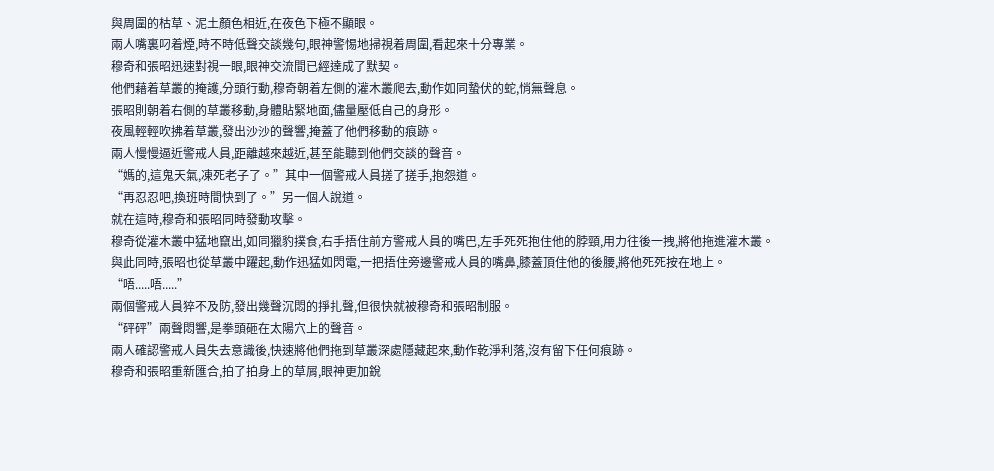與周圍的枯草、泥土顏色相近,在夜色下極不顯眼。
兩人嘴裏叼着煙,時不時低聲交談幾句,眼神警惕地掃視着周圍,看起來十分專業。
穆奇和張昭迅速對視一眼,眼神交流間已經達成了默契。
他們藉着草叢的掩護,分頭行動,穆奇朝着左側的灌木叢爬去,動作如同蟄伏的蛇,悄無聲息。
張昭則朝着右側的草叢移動,身體貼緊地面,儘量壓低自己的身形。
夜風輕輕吹拂着草叢,發出沙沙的聲響,掩蓋了他們移動的痕跡。
兩人慢慢逼近警戒人員,距離越來越近,甚至能聽到他們交談的聲音。
“媽的,這鬼天氣,凍死老子了。”其中一個警戒人員搓了搓手,抱怨道。
“再忍忍吧,換班時間快到了。”另一個人說道。
就在這時,穆奇和張昭同時發動攻擊。
穆奇從灌木叢中猛地竄出,如同獵豹撲食,右手捂住前方警戒人員的嘴巴,左手死死抱住他的脖頸,用力往後一拽,將他拖進灌木叢。
與此同時,張昭也從草叢中躍起,動作迅猛如閃電,一把捂住旁邊警戒人員的嘴鼻,膝蓋頂住他的後腰,將他死死按在地上。
“唔.....唔.....”
兩個警戒人員猝不及防,發出幾聲沉悶的掙扎聲,但很快就被穆奇和張昭制服。
“砰砰”兩聲悶響,是拳頭砸在太陽穴上的聲音。
兩人確認警戒人員失去意識後,快速將他們拖到草叢深處隱藏起來,動作乾淨利落,沒有留下任何痕跡。
穆奇和張昭重新匯合,拍了拍身上的草屑,眼神更加銳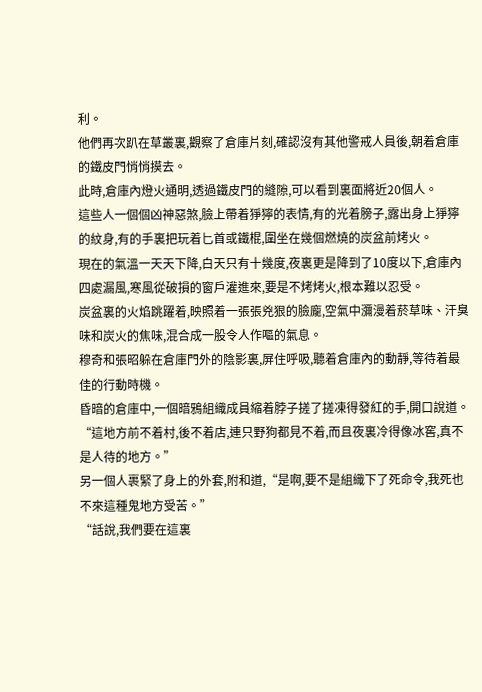利。
他們再次趴在草叢裏,觀察了倉庫片刻,確認沒有其他警戒人員後,朝着倉庫的鐵皮門悄悄摸去。
此時,倉庫內燈火通明,透過鐵皮門的縫隙,可以看到裏面將近20個人。
這些人一個個凶神惡煞,臉上帶着猙獰的表情,有的光着膀子,露出身上猙獰的紋身,有的手裏把玩着匕首或鐵棍,圍坐在幾個燃燒的炭盆前烤火。
現在的氣溫一天天下降,白天只有十幾度,夜裏更是降到了10度以下,倉庫內四處漏風,寒風從破損的窗戶灌進來,要是不烤烤火,根本難以忍受。
炭盆裏的火焰跳躍着,映照着一張張兇狠的臉龐,空氣中瀰漫着菸草味、汗臭味和炭火的焦味,混合成一股令人作嘔的氣息。
穆奇和張昭躲在倉庫門外的陰影裏,屏住呼吸,聽着倉庫內的動靜,等待着最佳的行動時機。
昏暗的倉庫中,一個暗鴉組織成員縮着脖子搓了搓凍得發紅的手,開口說道。
“這地方前不着村,後不着店,連只野狗都見不着,而且夜裏冷得像冰窖,真不是人待的地方。”
另一個人裹緊了身上的外套,附和道,“是啊,要不是組織下了死命令,我死也不來這種鬼地方受苦。”
“話說,我們要在這裏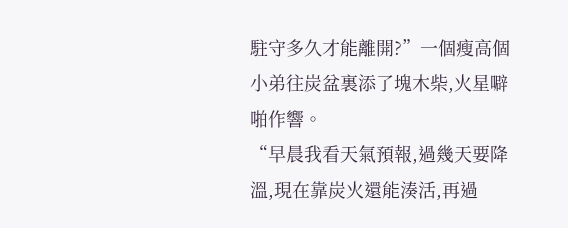駐守多久才能離開?”一個瘦高個小弟往炭盆裏添了塊木柴,火星噼啪作響。
“早晨我看天氣預報,過幾天要降溫,現在靠炭火還能湊活,再過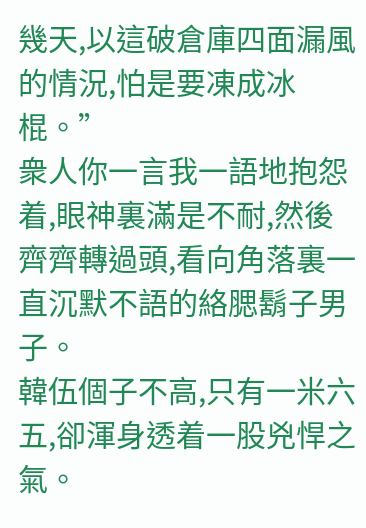幾天,以這破倉庫四面漏風的情況,怕是要凍成冰棍。”
衆人你一言我一語地抱怨着,眼神裏滿是不耐,然後齊齊轉過頭,看向角落裏一直沉默不語的絡腮鬍子男子。
韓伍個子不高,只有一米六五,卻渾身透着一股兇悍之氣。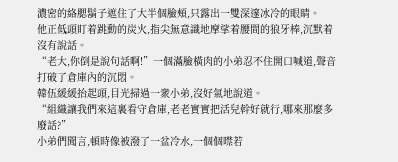濃密的絡腮鬍子遮住了大半個臉頰,只露出一雙深邃冰冷的眼睛。
他正低頭盯着跳動的炭火,指尖無意識地摩挲着腰間的狼牙棒,沉默着沒有說話。
“老大,你倒是說句話啊!”一個滿臉橫肉的小弟忍不住開口喊道,聲音打破了倉庫內的沉悶。
韓伍緩緩抬起頭,目光掃過一衆小弟,沒好氣地說道。
“組織讓我們來這裏看守倉庫,老老實實把活兒幹好就行,哪來那麼多廢話?”
小弟們聞言,頓時像被潑了一盆冷水,一個個噤若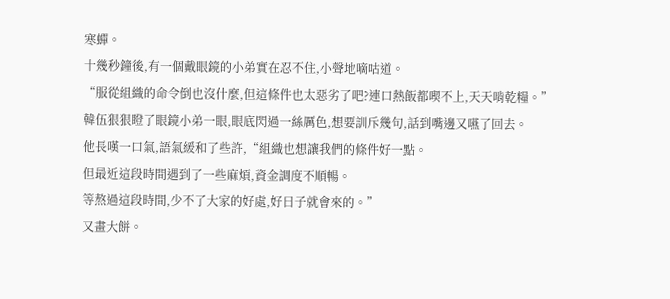寒蟬。
十幾秒鐘後,有一個戴眼鏡的小弟實在忍不住,小聲地嘀咕道。
“服從組織的命令倒也沒什麼,但這條件也太惡劣了吧?連口熱飯都喫不上,天天啃乾糧。”
韓伍狠狠瞪了眼鏡小弟一眼,眼底閃過一絲厲色,想要訓斥幾句,話到嘴邊又嚥了回去。
他長嘆一口氣,語氣緩和了些許,“組織也想讓我們的條件好一點。
但最近這段時間遇到了一些麻煩,資金調度不順暢。
等熬過這段時間,少不了大家的好處,好日子就會來的。”
又畫大餅。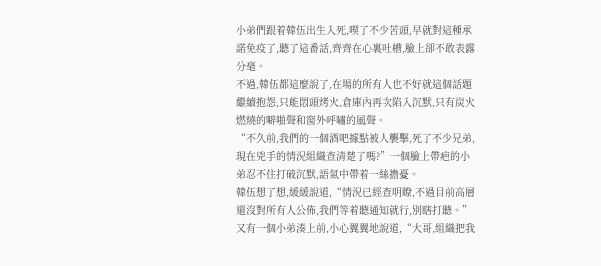小弟們跟着韓伍出生入死,喫了不少苦頭,早就對這種承諾免疫了,聽了這番話,齊齊在心裏吐槽,臉上卻不敢表露分毫。
不過,韓伍都這麼說了,在場的所有人也不好就這個話題繼續抱怨,只能悶頭烤火,倉庫內再次陷入沉默,只有炭火燃燒的噼啪聲和窗外呼嘯的風聲。
“不久前,我們的一個酒吧據點被人襲擊,死了不少兄弟,現在兇手的情況組織查清楚了嗎?”一個臉上帶疤的小弟忍不住打破沉默,語氣中帶着一絲擔憂。
韓伍想了想,緩緩說道,“情況已經查明瞭,不過目前高層還沒對所有人公佈,我們等着聽通知就行,別瞎打聽。”
又有一個小弟湊上前,小心翼翼地說道,“大哥,組織把我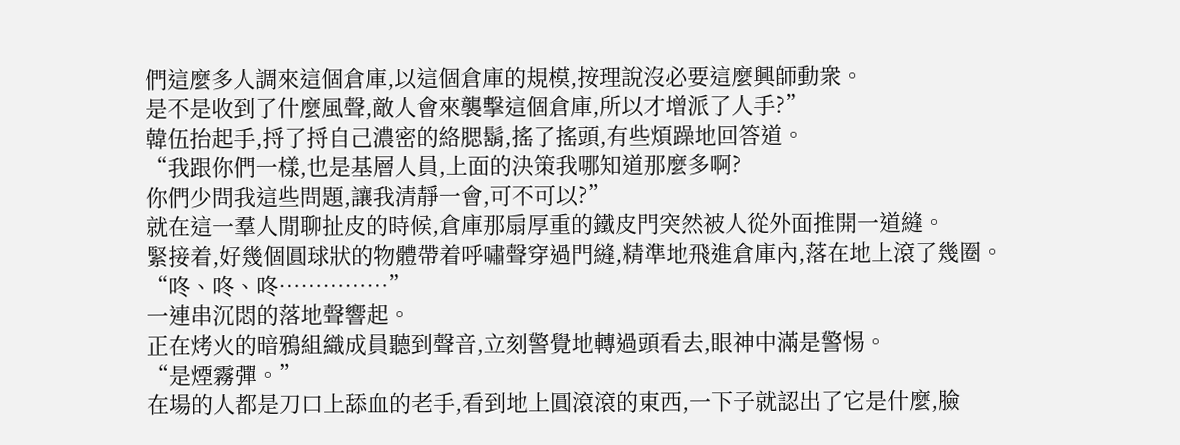們這麼多人調來這個倉庫,以這個倉庫的規模,按理說沒必要這麼興師動衆。
是不是收到了什麼風聲,敵人會來襲擊這個倉庫,所以才增派了人手?”
韓伍抬起手,捋了捋自己濃密的絡腮鬍,搖了搖頭,有些煩躁地回答道。
“我跟你們一樣,也是基層人員,上面的決策我哪知道那麼多啊?
你們少問我這些問題,讓我清靜一會,可不可以?”
就在這一羣人閒聊扯皮的時候,倉庫那扇厚重的鐵皮門突然被人從外面推開一道縫。
緊接着,好幾個圓球狀的物體帶着呼嘯聲穿過門縫,精準地飛進倉庫內,落在地上滾了幾圈。
“咚、咚、咚……………”
一連串沉悶的落地聲響起。
正在烤火的暗鴉組織成員聽到聲音,立刻警覺地轉過頭看去,眼神中滿是警惕。
“是煙霧彈。”
在場的人都是刀口上舔血的老手,看到地上圓滾滾的東西,一下子就認出了它是什麼,臉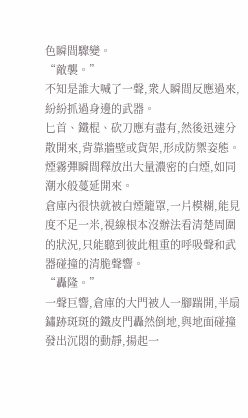色瞬間驟變。
“敵襲。”
不知是誰大喊了一聲,衆人瞬間反應過來,紛紛抓過身邊的武器。
匕首、鐵棍、砍刀應有盡有,然後迅速分散開來,背靠牆壁或貨架,形成防禦姿態。
煙霧彈瞬間釋放出大量濃密的白煙,如同潮水般蔓延開來。
倉庫內很快就被白煙籠罩,一片模糊,能見度不足一米,視線根本沒辦法看清楚周圍的狀況,只能聽到彼此粗重的呼吸聲和武器碰撞的清脆聲響。
“轟隆。”
一聲巨響,倉庫的大門被人一腳踹開,半扇鏽跡斑斑的鐵皮門轟然倒地,與地面碰撞發出沉悶的動靜,揚起一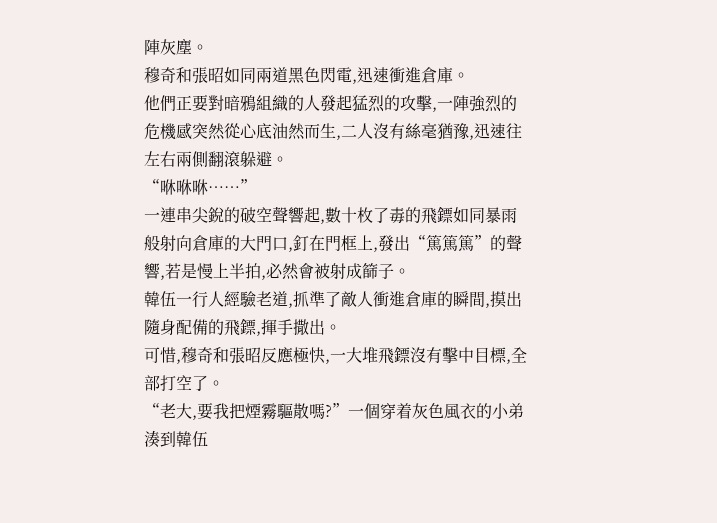陣灰塵。
穆奇和張昭如同兩道黑色閃電,迅速衝進倉庫。
他們正要對暗鴉組織的人發起猛烈的攻擊,一陣強烈的危機感突然從心底油然而生,二人沒有絲毫猶豫,迅速往左右兩側翻滾躲避。
“咻咻咻……”
一連串尖銳的破空聲響起,數十枚了毒的飛鏢如同暴雨般射向倉庫的大門口,釘在門框上,發出“篤篤篤”的聲響,若是慢上半拍,必然會被射成篩子。
韓伍一行人經驗老道,抓準了敵人衝進倉庫的瞬間,摸出隨身配備的飛鏢,揮手撒出。
可惜,穆奇和張昭反應極快,一大堆飛鏢沒有擊中目標,全部打空了。
“老大,要我把煙霧驅散嗎?”一個穿着灰色風衣的小弟湊到韓伍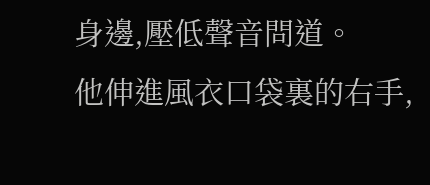身邊,壓低聲音問道。
他伸進風衣口袋裏的右手,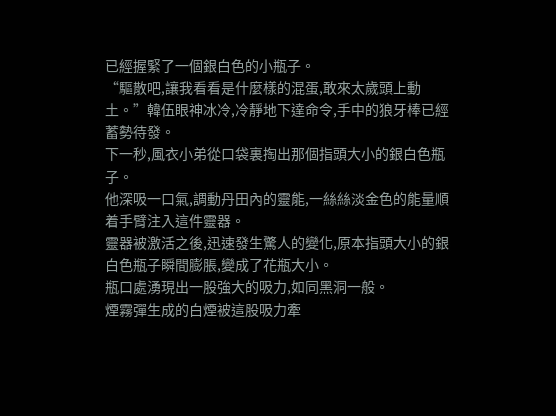已經握緊了一個銀白色的小瓶子。
“驅散吧,讓我看看是什麼樣的混蛋,敢來太歲頭上動土。”韓伍眼神冰冷,冷靜地下達命令,手中的狼牙棒已經蓄勢待發。
下一秒,風衣小弟從口袋裏掏出那個指頭大小的銀白色瓶子。
他深吸一口氣,調動丹田內的靈能,一絲絲淡金色的能量順着手臂注入這件靈器。
靈器被激活之後,迅速發生驚人的變化,原本指頭大小的銀白色瓶子瞬間膨脹,變成了花瓶大小。
瓶口處湧現出一股強大的吸力,如同黑洞一般。
煙霧彈生成的白煙被這股吸力牽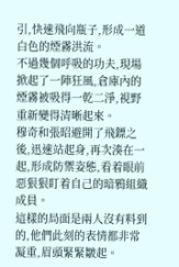引,快速飛向瓶子,形成一道白色的煙霧洪流。
不過幾個呼吸的功夫,現場掀起了一陣狂風,倉庫內的煙霧被吸得一乾二淨,視野重新變得清晰起來。
穆奇和張昭避開了飛鏢之後,迅速站起身,再次湊在一起,形成防禦姿態,看着眼前惡狠狠盯着自己的暗鴉組織成員。
這樣的局面是兩人沒有料到的,他們此刻的表情都非常凝重,眉頭緊緊皺起。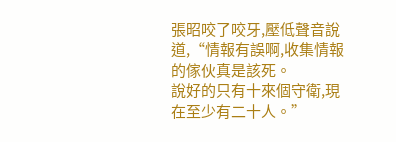張昭咬了咬牙,壓低聲音說道,“情報有誤啊,收集情報的傢伙真是該死。
說好的只有十來個守衛,現在至少有二十人。”